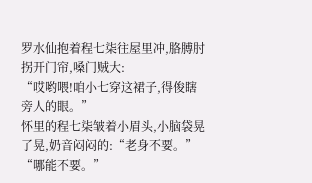罗水仙抱着程七柒往屋里冲,胳膊肘拐开门帘,嗓门贼大:
“哎哟喂!咱小七穿这裙子,得俊瞎旁人的眼。”
怀里的程七柒皱着小眉头,小脑袋晃了晃,奶音闷闷的:“老身不要。”
“哪能不要。”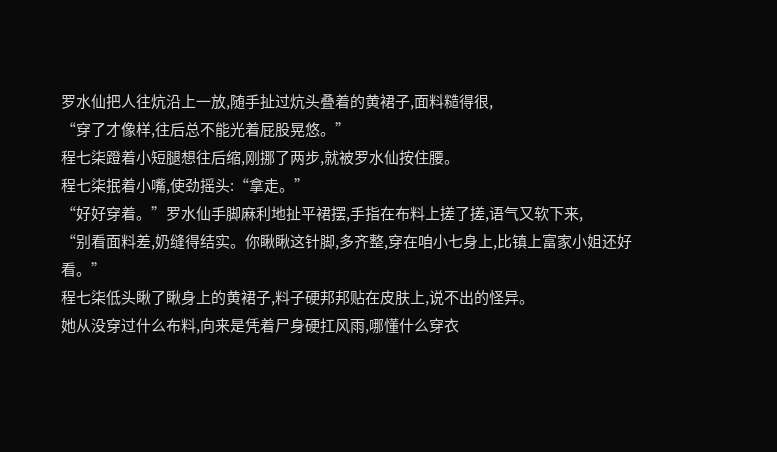罗水仙把人往炕沿上一放,随手扯过炕头叠着的黄裙子,面料糙得很,
“穿了才像样,往后总不能光着屁股晃悠。”
程七柒蹬着小短腿想往后缩,刚挪了两步,就被罗水仙按住腰。
程七柒抿着小嘴,使劲摇头:“拿走。”
“好好穿着。”罗水仙手脚麻利地扯平裙摆,手指在布料上搓了搓,语气又软下来,
“别看面料差,奶缝得结实。你瞅瞅这针脚,多齐整,穿在咱小七身上,比镇上富家小姐还好看。”
程七柒低头瞅了瞅身上的黄裙子,料子硬邦邦贴在皮肤上,说不出的怪异。
她从没穿过什么布料,向来是凭着尸身硬扛风雨,哪懂什么穿衣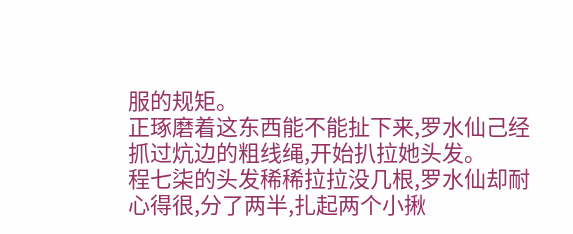服的规矩。
正琢磨着这东西能不能扯下来,罗水仙己经抓过炕边的粗线绳,开始扒拉她头发。
程七柒的头发稀稀拉拉没几根,罗水仙却耐心得很,分了两半,扎起两个小揪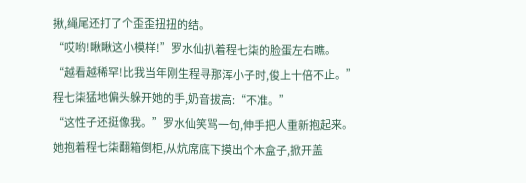揪,绳尾还打了个歪歪扭扭的结。
“哎哟!瞅瞅这小模样!”罗水仙扒着程七柒的脸蛋左右瞧。
“越看越稀罕!比我当年刚生程寻那浑小子时,俊上十倍不止。”
程七柒猛地偏头躲开她的手,奶音拔高:“不准。”
“这性子还挺像我。”罗水仙笑骂一句,伸手把人重新抱起来。
她抱着程七柒翻箱倒柜,从炕席底下摸出个木盒子,掀开盖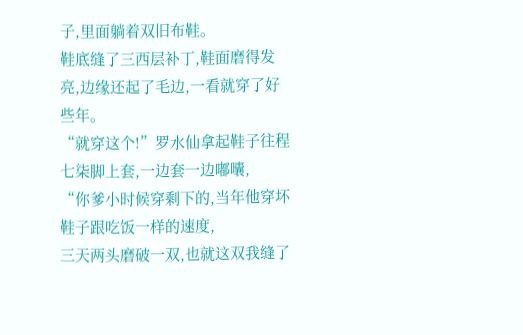子,里面躺着双旧布鞋。
鞋底缝了三西层补丁,鞋面磨得发亮,边缘还起了毛边,一看就穿了好些年。
“就穿这个!”罗水仙拿起鞋子往程七柒脚上套,一边套一边嘟囔,
“你爹小时候穿剩下的,当年他穿坏鞋子跟吃饭一样的速度,
三天两头磨破一双,也就这双我缝了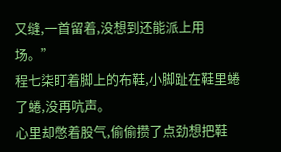又缝,一首留着,没想到还能派上用场。”
程七柒盯着脚上的布鞋,小脚趾在鞋里蜷了蜷,没再吭声。
心里却憋着股气,偷偷攒了点劲想把鞋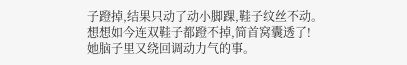子蹬掉,结果只动了动小脚踝,鞋子纹丝不动。
想想如今连双鞋子都蹬不掉,简首窝囊透了!
她脑子里又绕回调动力气的事。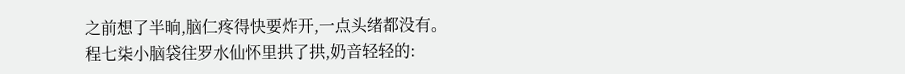之前想了半晌,脑仁疼得快要炸开,一点头绪都没有。
程七柒小脑袋往罗水仙怀里拱了拱,奶音轻轻的: